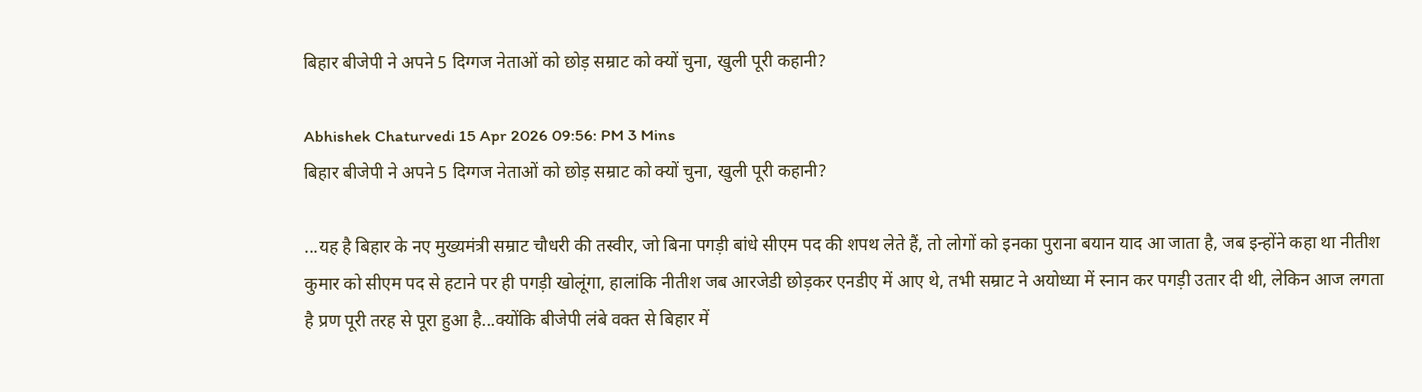बिहार बीजेपी ने अपने 5 दिग्गज नेताओं को छोड़ सम्राट को क्यों चुना, खुली पूरी कहानी?

Abhishek Chaturvedi 15 Apr 2026 09:56: PM 3 Mins
बिहार बीजेपी ने अपने 5 दिग्गज नेताओं को छोड़ सम्राट को क्यों चुना, खुली पूरी कहानी?

...यह है बिहार के नए मुख्यमंत्री सम्राट चौधरी की तस्वीर, जो बिना पगड़ी बांधे सीएम पद की शपथ लेते हैं, तो लोगों को इनका पुराना बयान याद आ जाता है, जब इन्होंने कहा था नीतीश कुमार को सीएम पद से हटाने पर ही पगड़ी खोलूंगा, हालांकि नीतीश जब आरजेडी छोड़कर एनडीए में आए थे, तभी सम्राट ने अयोध्या में स्नान कर पगड़ी उतार दी थी, लेकिन आज लगता है प्रण पूरी तरह से पूरा हुआ है...क्योंकि बीजेपी लंबे वक्त से बिहार में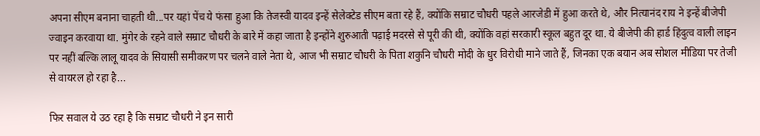अपना सीएम बनाना चाहती थी...पर यहां पेंच ये फंसा हुआ कि तेजस्वी यादव इन्हें सेलेक्टेड सीएम बता रहे हैं, क्योंकि सम्राट चौधरी पहले आरजेडी में हुआ करते थे, और नित्यानंद राय ने इन्हें बीजेपी ज्वाइन करवाया था. मुंगेर के रहने वाले सम्राट चौधरी के बारे में कहा जाता है इन्होंने शुरुआती पढ़ाई मदरसे से पूरी की थी, क्योंकि वहां सरकारी स्कूल बहुत दूर था. ये बीजेपी की हार्ड हिंदुत्व वाली लाइन पर नहीं बल्कि लालू यादव के सियासी समीकरण पर चलने वाले नेता थे, आज भी सम्राट चौधरी के पिता शकुनि चौधरी मोदी के धुर विरोधी माने जाते हैं, जिनका एक बयान अब सोशल मीडिया पर तेजी से वायरल हो रहा है...

फिर सवाल ये उठ रहा है कि सम्राट चौधरी ने इन सारी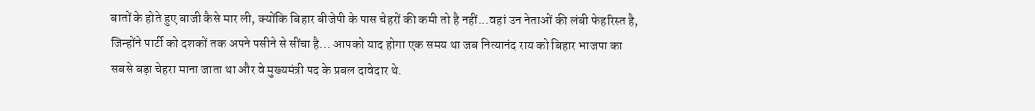बातों के होते हुए बाजी कैसे मार ली, क्योंकि बिहार बीजेपी के पास चेहरों की कमी तो है नहीं...वहां उन नेताओं की लंबी फेहरिस्त है, जिन्होंने पार्टी को दशकों तक अपने पसीने से सींचा है... आपको याद होगा एक समय था जब नित्यानंद राय को बिहार भाजपा का सबसे बड़ा चेहरा माना जाता था और वे मुख्यमंत्री पद के प्रबल दावेदार थे.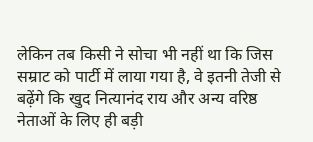लेकिन तब किसी ने सोचा भी नहीं था कि जिस सम्राट को पार्टी में लाया गया है, वे इतनी तेजी से बढ़ेंगे कि खुद नित्यानंद राय और अन्य वरिष्ठ नेताओं के लिए ही बड़ी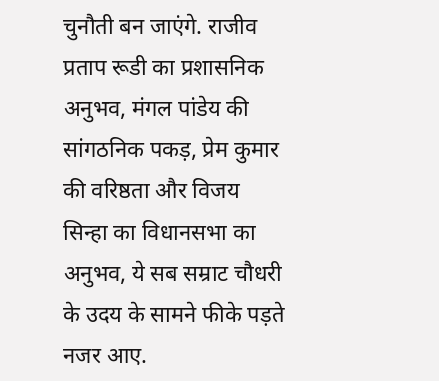चुनौती बन जाएंगे. राजीव प्रताप रूडी का प्रशासनिक अनुभव, मंगल पांडेय की सांगठनिक पकड़, प्रेम कुमार की वरिष्ठता और विजय सिन्हा का विधानसभा का अनुभव, ये सब सम्राट चौधरी के उदय के सामने फीके पड़ते नजर आए.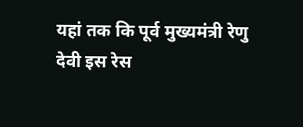यहां तक कि पूर्व मुख्यमंत्री रेणु देवी इस रेस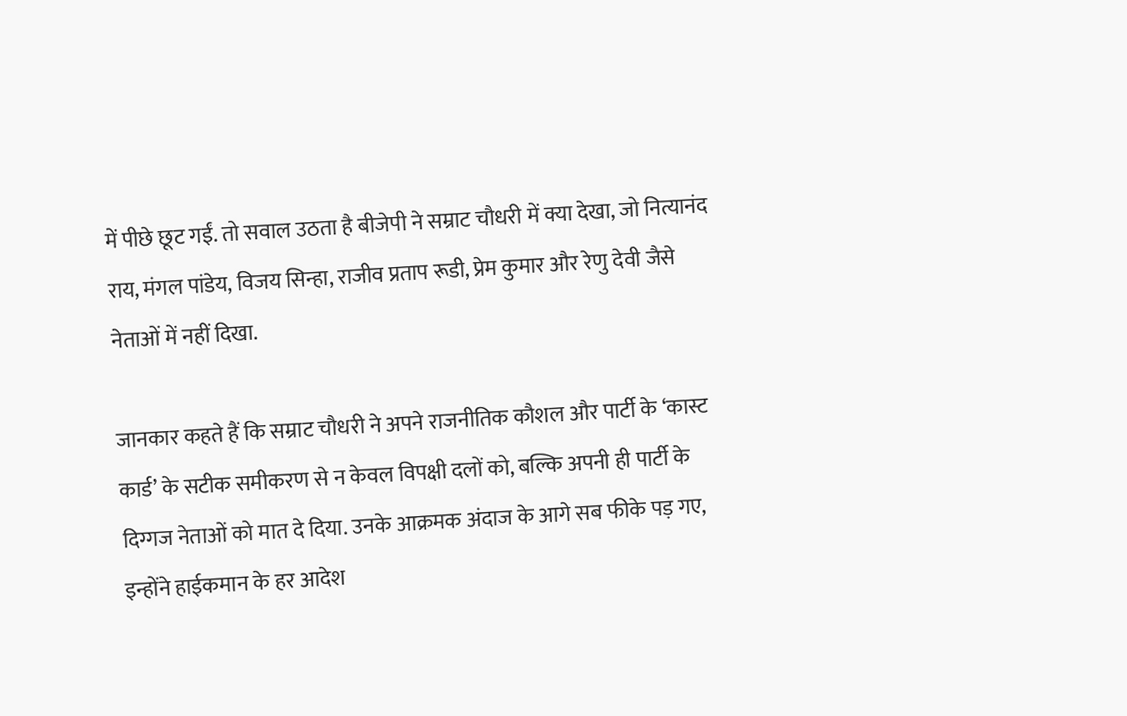में पीछे छूट गईं. तो सवाल उठता है बीजेपी ने सम्राट चौधरी में क्या देखा, जो नित्यानंद राय, मंगल पांडेय, विजय सिन्हा, राजीव प्रताप रूडी, प्रेम कुमार और रेणु देवी जैसे नेताओं में नहीं दिखा.

जानकार कहते हैं कि सम्राट चौधरी ने अपने राजनीतिक कौशल और पार्टी के ‘कास्ट कार्ड’ के सटीक समीकरण से न केवल विपक्षी दलों को, बल्कि अपनी ही पार्टी के दिग्गज नेताओं को मात दे दिया. उनके आक्रमक अंदाज के आगे सब फीके पड़ गए, इन्होंने हाईकमान के हर आदेश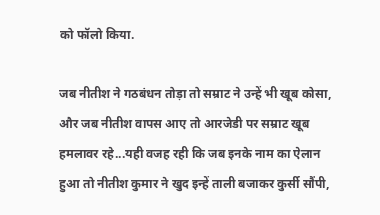को फॉलो किया.

जब नीतीश ने गठबंधन तोड़ा तो सम्राट ने उन्हें भी खूब कोसा, और जब नीतीश वापस आए तो आरजेडी पर सम्राट खूब हमलावर रहे...यही वजह रही कि जब इनके नाम का ऐलान हुआ तो नीतीश कुमार ने खुद इन्हें ताली बजाकर कुर्सी सौंपी,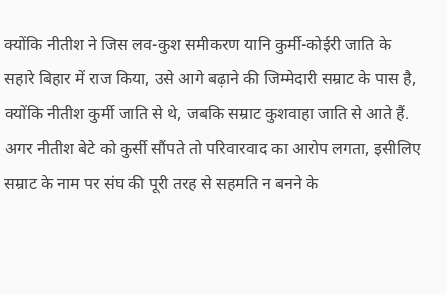क्योंकि नीतीश ने जिस लव-कुश समीकरण यानि कुर्मी-कोईरी जाति के सहारे बिहार में राज किया, उसे आगे बढ़ाने की जिम्मेदारी सम्राट के पास है, क्योंकि नीतीश कुर्मी जाति से थे, जबकि सम्राट कुशवाहा जाति से आते हैं. अगर नीतीश बेटे को कुर्सी सौंपते तो परिवारवाद का आरोप लगता, इसीलिए सम्राट के नाम पर संघ की पूरी तरह से सहमति न बनने के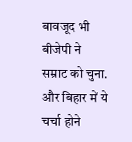बावजूद भी बीजेपी ने सम्राट को चुना. और बिहार में ये चर्चा होने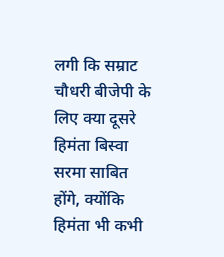लगी कि सम्राट चौधरी बीजेपी के लिए क्या दूसरे हिमंता बिस्वा सरमा साबित होंगे, क्योंकि हिमंता भी कभी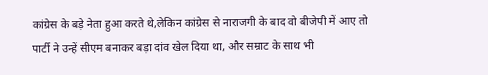कांग्रेस के बड़े नेता हुआ करते थे,लेकिन कांग्रेस से नाराजगी के बाद वो बीजेपी में आए तो पार्टी ने उन्हें सीएम बनाकर बड़ा दांव खेल दिया था, और सम्राट के साथ भी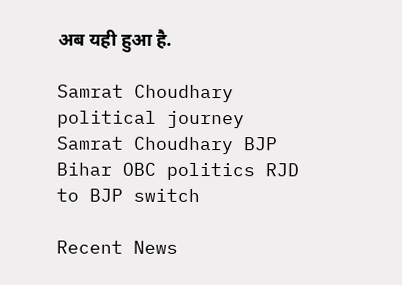अब यही हुआ है.

Samrat Choudhary political journey Samrat Choudhary BJP Bihar OBC politics RJD to BJP switch

Recent News